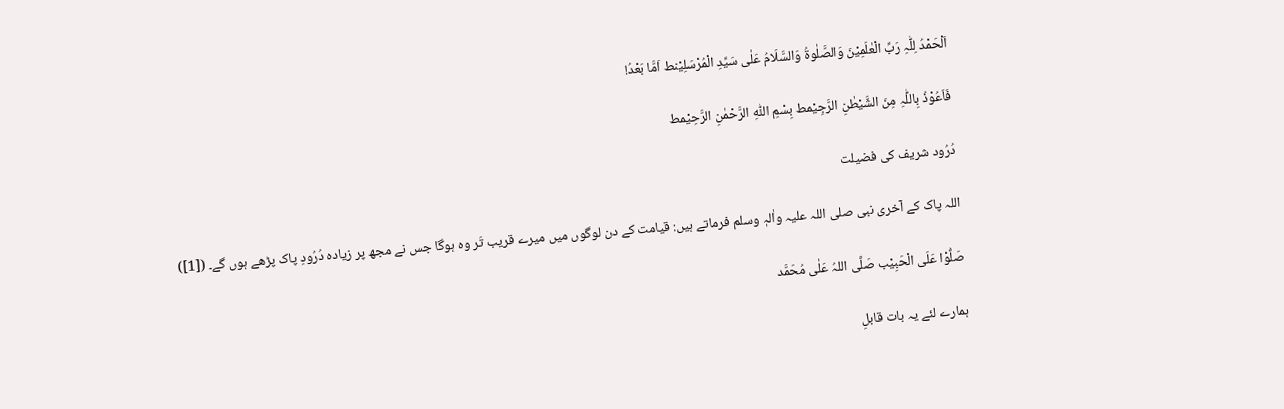اَلْحَمْدُ لِلّٰہِ رَبِّ الْعٰلَمِیْنَ وَالصَّلٰوۃُ وَالسَّلَامُ عَلٰی سَیِّدِ الْمُرْسَلِیْنط اَمَّا بَعْدُ!

فَاَعُوْذُ بِاللّٰہِ مِنَ الشَّیْطٰنِ الرَّجِیْمط بِسْمِ اللّٰہِ الرَّحْمٰنِ الرَّحِیْمط

دُرُود شریف کی فضیلت

اللہ پاک کے آخری نبی صلی اللہ علیہ واٰلہٖ وسلم فرماتے ہیں: قیامت کے دن لوگوں میں میرے قریب تَر وہ ہوگا جس نے مجھ پر زیادہ دُرُودِ پاک پڑھے ہوں گے۔ ([1])

صَلُّوْا عَلَی الْحَبِیْب صَلَّی اللہُ عَلٰی مُحَمَّد

ہمارے لئے یہ بات قابلِ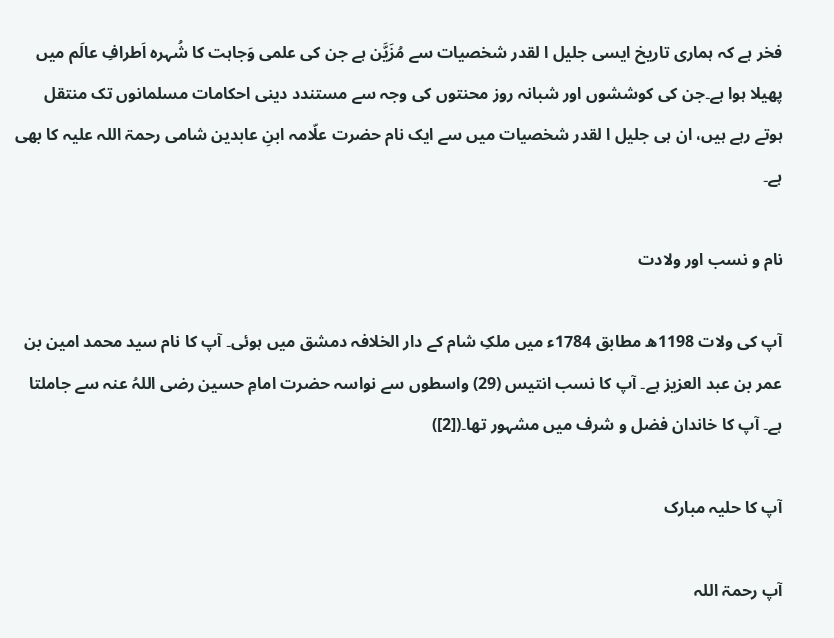فخر ہے کہ ہماری تاریخ ایسی جلیل ا لقدر شخصیات سے مُزَیَّن ہے جن کی علمی وَجاہت کا شُہرہ اَطرافِ عالَم میں پھیلا ہوا ہے۔جن کی کوششوں اور شبانہ روز محنتوں کی وجہ سے مستندد دینی احکامات مسلمانوں تک منتقل ہوتے رہے ہیں، ان ہی جلیل ا لقدر شخصیات میں سے ایک نام حضرت علّامہ ابنِ عابدین شامی رحمۃ اللہ علیہ کا بھی ہے۔

نام و نسب اور ولادت

آپ کی ولات 1198ھ مطابق 1784ء میں ملکِ شام کے دار الخلافہ دمشق میں ہوئی۔ آپ کا نام سید محمد امین بن عمر بن عبد العزیز ہے۔ آپ کا نسب انتیس (29) واسطوں سے نواسہ حضرت امامِ حسین رضی اللہُ عنہ سے جاملتا ہے۔ آپ کا خاندان فضل و شرف میں مشہور تھا۔([2])

آپ کا حلیہ مبارک

آپ رحمۃ اللہ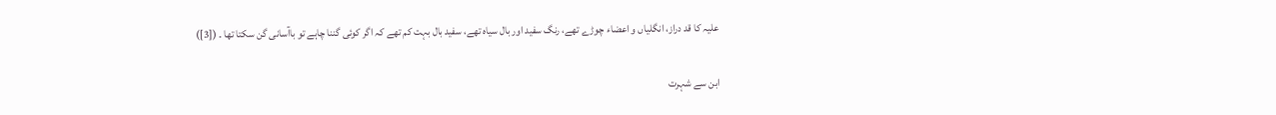علیہ کا قد دراز، انگلیاں و اعضاء چوڑے تھے، رنگ سفید اور بال سیاہ تھے، سفید بال بہت کم تھے کہ اگر کوئی گننا چاہے تو باآسانی گن سکتا تھا ۔ ([3])

ابن سے شہرت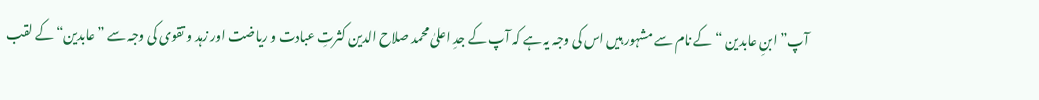آپ” ابنِ عابدین “کے نام سے مشہور ہیں اس کی وجہ یہ ہے کہ آپ کے جدِ اعلیٰ محمد صلاح الدین کثرتِ عبادت و ریاضت اور زہد و تقوی کی وجہ سے ”عابدین“ کے لقب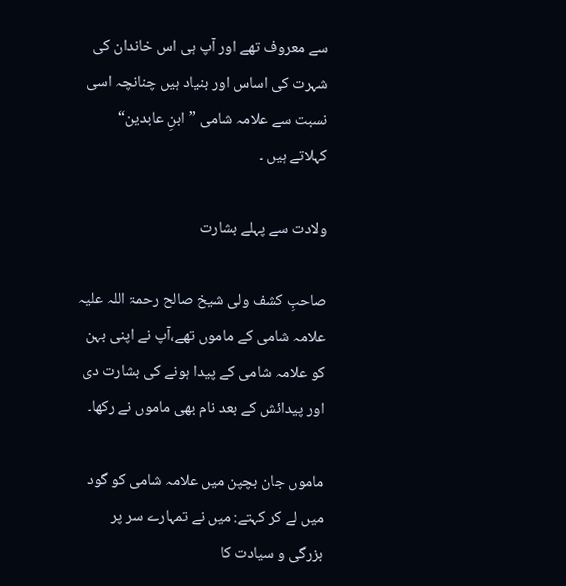سے معروف تھے اور آپ ہی اس خاندان کی شہرت کی اساس اور بنیاد ہیں چنانچہ اسی نسبت سے علامہ شامی ”ابنِ عابدین“ کہلاتے ہیں ۔

ولادت سے پہلے بشارت

صاحبِ کشف ولی شیخ صالح رحمۃ اللہ علیہ علامہ شامی کے ماموں تھے،آپ نے اپنی بہن کو علامہ شامی کے پیدا ہونے کی بشارت دی اور پیدائش کے بعد نام بھی ماموں نے رکھا۔

ماموں جان بچپن میں علامہ شامی کو گود میں لے کر کہتے: میں نے تمہارے سر پر بزرگی و سیادت کا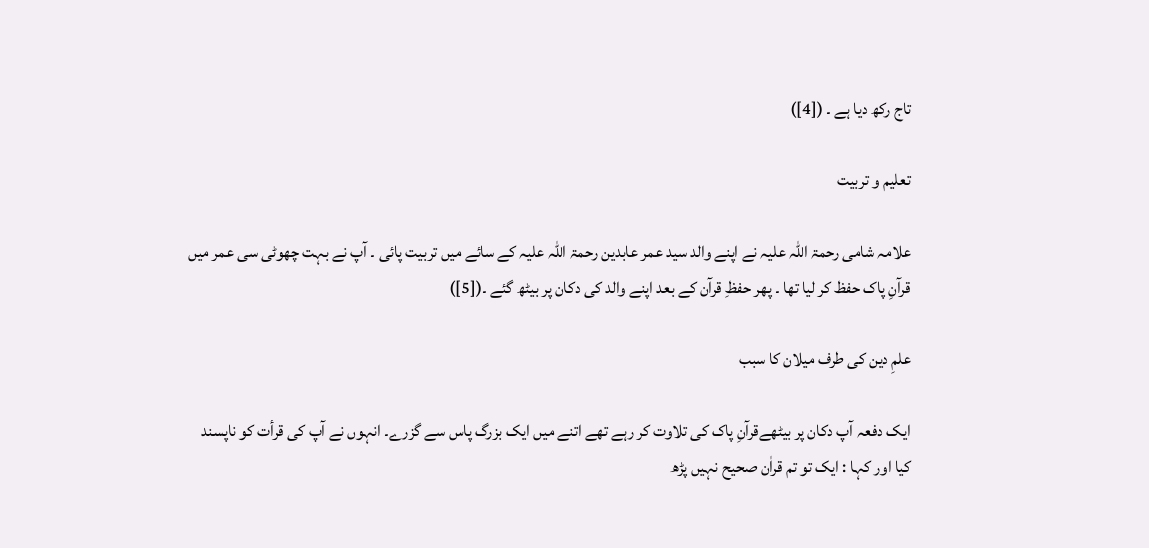تاج رکھ دیا ہے ۔ ([4])

تعلیم و تربیت

علامہ شامی رحمۃ اللہ علیہ نے اپنے والد سید عمر عابدین رحمۃ اللہ علیہ کے سائے میں تربیت پائی ۔ آپ نے بہت چھوٹی سی عمر میں قرآنِ پاک حفظ کر لیا تھا ۔ پھر حفظِ قرآن کے بعد اپنے والد کی دکان پر بیٹھ گئے ۔([5])

علمِ دین کی طرف میلان کا سبب

ایک دفعہ آپ دکان پر بیٹھےقرآنِ پاک کی تلاوت کر رہے تھے اتنے میں ایک بزرگ پاس سے گزرے۔ انہوں نے آپ کی قرأت کو ناپسند کیا اور کہا : ایک تو تم قراٰن صحیح نہیں پڑھ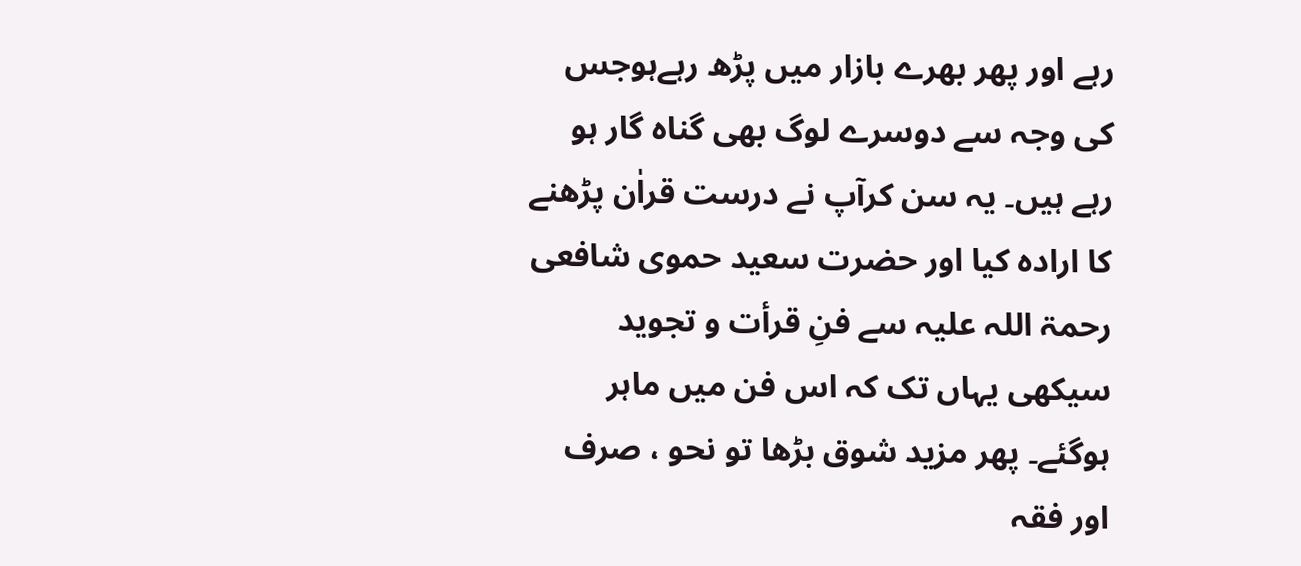رہے اور پھر بھرے بازار میں پڑھ رہےہوجس کی وجہ سے دوسرے لوگ بھی گناہ گار ہو رہے ہیں۔ یہ سن کرآپ نے درست قراٰن پڑھنے کا ارادہ کیا اور حضرت سعید حموی شافعی رحمۃ اللہ علیہ سے فنِ قرأت و تجوید سیکھی یہاں تک کہ اس فن میں ماہر ہوگئے۔ پھر مزید شوق بڑھا تو نحو ، صرف اور فقہ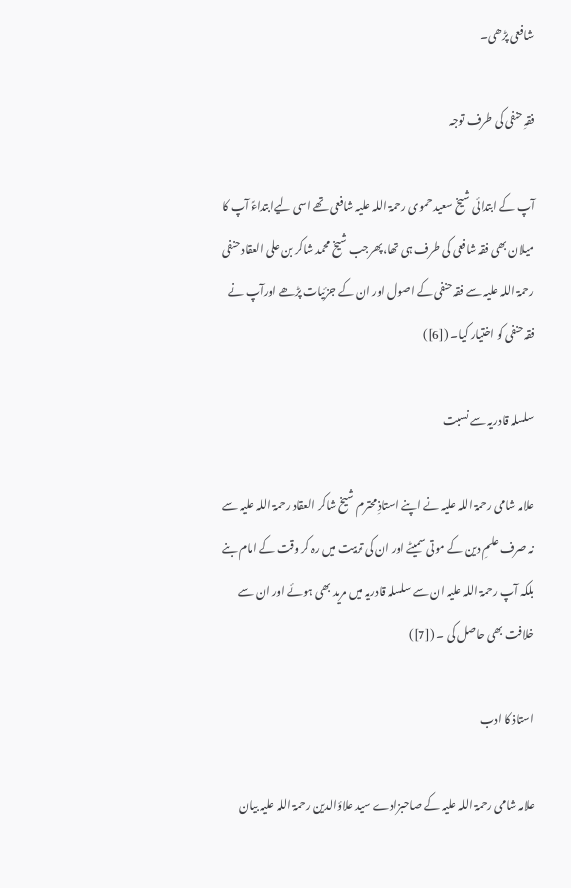شافعی پڑھی۔

فقہِ حنفی کی طرف توجہ

آپ کے ابتدائی شیخ سعید حموی رحمۃ اللہ علیہ شافعی تھے اسی لیےابتداءً آپ کا میلان بھی فقہ شافعی کی طرف ہی تھا،پھرجب شیخ محمد شاکر بن علی العقاد حنفی رحمۃ اللہ علیہ سے فقہ حنفی کے اصول اور ان کے جزئیات پڑھے اورآپ نے فقہ حنفی کو اختیار کیا۔ ([6])

سلسلہ قادریہ سے نسبت

علامہ شامی رحمۃ اللہ علیہ نے اپنے استاذِ محترم شیخ شاکر العقاد رحمۃ اللہ علیہ سے نہ صرف علمِ دین کے موتی سمیٹے اور ان کی تربیت میں رہ کر وقت کے امام بنے بلکہ آپ رحمۃ اللہ علیہ ان سے سلسلہ قادریہ میں مرید بھی ہوئے اور ان سے خلافت بھی حاصل کی ۔ ([7])

استاذ کا ادب

علامہ شامی رحمۃ اللہ علیہ کے صاحبزادے سید علاؤالدین رحمۃ اللہ علیہ بیان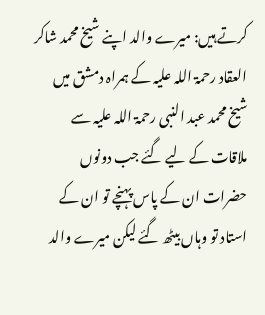کرتے ہیں: میرے والد اپنے شیخ محمد شاکر العقاد رحمۃ اللہ علیہ کے ہمراہ دمشق میں شیخ محمد عبد النبی رحمۃ اللہ علیہ سے ملاقات کے لیے گئے جب دونوں حضرات ان کے پاس پہنچے تو ان کے استاد تو وہاں بیٹھ گئے لیکن میرے والد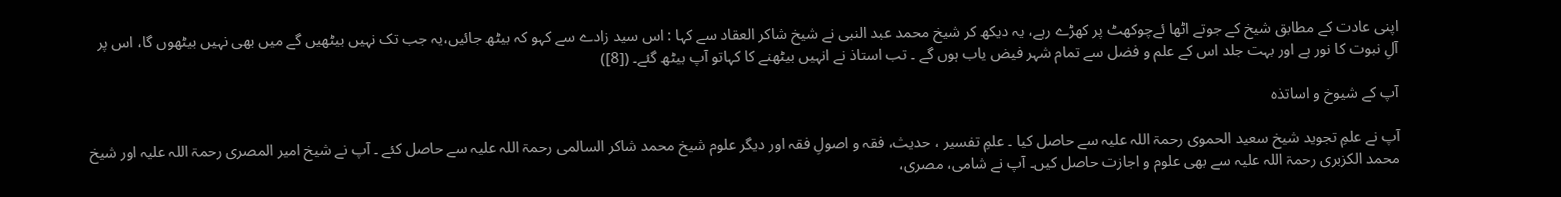اپنی عادت کے مطابق شیخ کے جوتے اٹھا ئےچوکھٹ پر کھڑے رہے، یہ دیکھ کر شیخ محمد عبد النبی نے شیخ شاکر العقاد سے کہا : اس سید زادے سے کہو کہ بیٹھ جائیں،یہ جب تک نہیں بیٹھیں گے میں بھی نہیں بیٹھوں گا، اس پر آلِ نبوت کا نور ہے اور بہت جلد اس کے علم و فضل سے تمام شہر فیض یاب ہوں گے ۔ تب استاذ نے انہیں بیٹھنے کا کہاتو آپ بیٹھ گئے۔ ([8])

آپ کے شیوخ و اساتذہ

آپ نے علمِ تجوید شیخ سعید الحموی رحمۃ اللہ علیہ سے حاصل کیا ۔ علمِ تفسیر ، حدیث، فقہ و اصولِ فقہ اور دیگر علوم شیخ محمد شاکر السالمی رحمۃ اللہ علیہ سے حاصل کئے ۔ آپ نے شیخ امیر المصری رحمۃ اللہ علیہ اور شیخ محمد الکزبری رحمۃ اللہ علیہ سے بھی علوم و اجازت حاصل کیں۔ آپ نے شامی، مصری،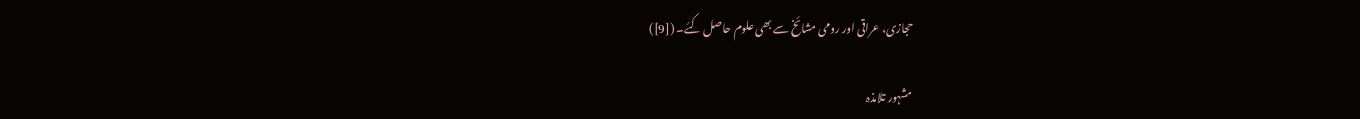حجازی، عراقی اور رومی مشائخ سے بھی علوم حاصل کئے۔ ([9])

مشہور تلامذہ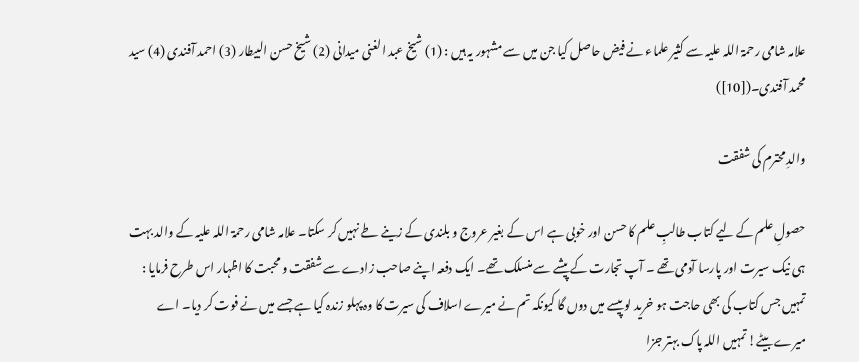علامہ شامی رحمۃ اللہ علیہ سے کثیر علماء نے فیض حاصل کیا جن میں سے مشہور یہ ہیں : (1) شیخ عبد الغنی میدانی (2) شیخ حسن البیطار (3) احمد آفندی (4) سید محمد آفندی۔([10])

والدِ محترم کی شفقت

حصولِ علم کے لیے کتاب طالبِ علم کا حسن اور خوبی ہے اس کے بغیر عروج و بلندی کے زینے طے نہیں کر سکتا۔ علامہ شامی رحمۃ اللہ علیہ کے والد بہت ہی نیک سیرت اور پارسا آدمی تھے ۔ آپ تجارت کے پیشے سے منسلک تھے۔ ایک دفعہ اپنے صاحب زادے سے شفقت و محبت کا اظہار اس طرح فرمایا : تمہیں جس کتاب کی بھی حاجت ہو خرید لو پیسے میں دوں گا کیونکہ تم نے میرے اسلاف کی سیرت کا وہ پہلو زندہ کیا ہے جسے میں نے فوت کر دیا۔ اے میرے بیٹے! تمہیں اللہ پاک بہتر جزا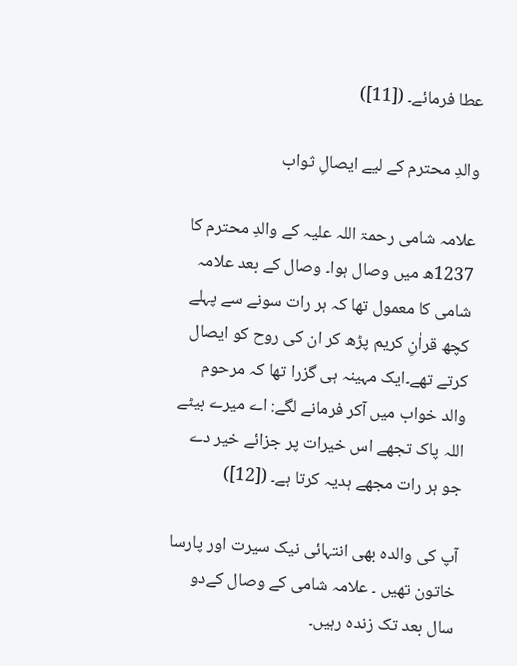عطا فرمائے۔ ([11])

والدِ محترم کے لیے ایصالِ ثواب

علامہ شامی رحمۃ اللہ علیہ کے والدِ محترم کا 1237ھ میں وصال ہوا۔ وصال کے بعد علامہ شامی کا معمول تھا کہ ہر رات سونے سے پہلے کچھ قراٰنِ کریم پڑھ کر ان کی روح کو ایصال کرتے تھے۔ایک مہینہ ہی گزرا تھا کہ مرحوم والد خواب میں آکر فرمانے لگے: اے میرے بیٹے اللہ پاک تجھے اس خیرات پر جزائے خیر دے جو ہر رات مجھے ہدیہ کرتا ہے۔ ([12])

آپ کی والدہ بھی انتہائی نیک سیرت اور پارسا خاتون تھیں ۔ علامہ شامی کے وصال کےدو سال بعد تک زندہ رہیں۔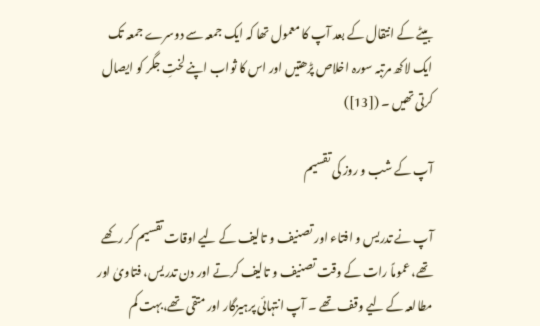بیٹے کے انتقال کے بعد آپ کا معمول تھا کہ ایک جمعہ سے دوسرے جمعہ تک ایک لاکھ مرتبہ سورہ اخلاص پڑھتیں اور اس کا ثواب اپنے لختِ جگر کو ایصال کرتی تھیں ۔ ([13])

آپ کے شب و روز کی تقسیم

آپ نے تدریس و افتاء اور تصنیف و تالیف کے لیے اوقات تقسیم کر رکھے تھے، عموماً رات کے وقت تصنیف و تالیف کرتے اور دن تدریس، فتاویٰ اور مطالعہ کے لیے وقف تھے ۔ آپ انتہائی پرہیزگار اور متقی تھے،بہت کم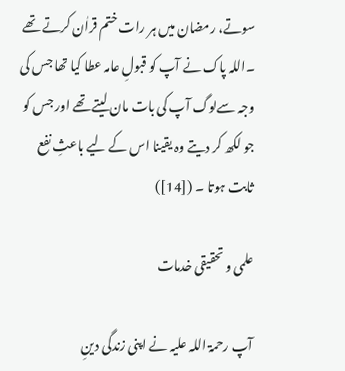سوتے، رمضان میں ہر رات ختم قراٰن کرتے تھے ۔اللہ پاک نے آپ کو قبولِ عامہ عطا کیا تھا جس کی وجہ سےلوگ آپ کی بات مان لیتے تھے اور جس کو جو لکھ کر دیتے وہ یقینا اس کے لیے باعثِ نفع ثابت ہوتا ۔ ([14])

علمی و تحقیقی خدمات

آپ رحمۃ اللہ علیہ نے اپنی زندگی دینِ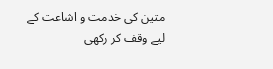متین کی خدمت و اشاعت کے لیے وقف کر رکھی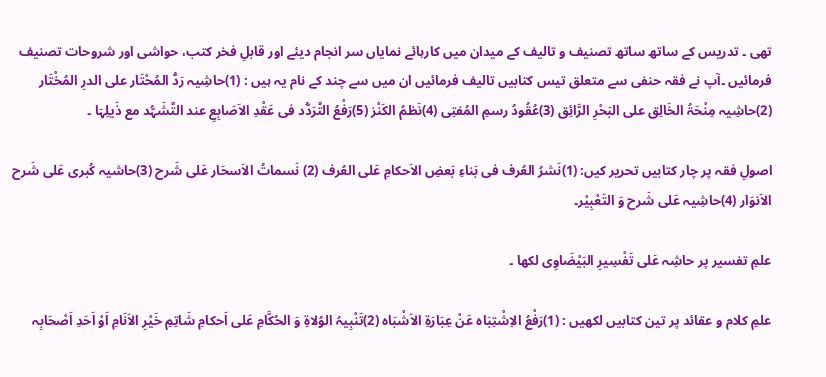تھی ۔ تدریس کے ساتھ ساتھ تصنیف و تالیف کے میدان میں کارہائے نمایاں سر انجام دیئے اور قابلِ فخر کتب، حواشی اور شروحات تصنیف فرمائیں ۔آپ نے فقہ حنفی سے متعلق تیس کتابیں تالیف فرمائیں ان میں سے چند کے نام یہ ہیں : (1)حاشِیہ رَدُّ المُحْتَار علی الدرِ المُخْتَار (2)حاشِیہ مِنْحَۃُ الخَالِق علی البَحْرِ الرَّائِق (3)عُقُودُ رسمِ المُفتِی (4)نَظمُ الکَنْز (5)رَفْعُ التَّرَدُّد فی عَقْدِ الاَصَابِعِ عند التَّشَہُّد مع ذَیلِہَا ۔

اصولِ فقہ پر چار کتابیں تحریر کیں: (1)نَشرُ العُرف فی بَناءِ بَعضِ الاَحکامِ عَلی العُرف (2) نَسماتُ الاَسحَار عَلی شَرح (3)حاشیہ کُبری عَلی شَرح الاَنوَار (4)حاشِیہ عَلی شَرح وَ التَعْبِیْر۔

علمِ تفسیر پر حاشِہ عَلی تَفْسِیرِ البَیْضَاوِی لکھا ۔

علمِ کلام و عقائد پر تین کتابیں لکھیں : (1)رَفْعُ الاِشْتِبَاہ عَنْ عِبَارَۃِ الاَشْبَاہ (2)تَنْبِیہُ الوُلاۃِ وَ الحُکَّامِ عَلی اَحکامِ شَاتِمِ خَیْرِ الاَنَامِ اَوْ اَحَدِ اَصْحَابِہ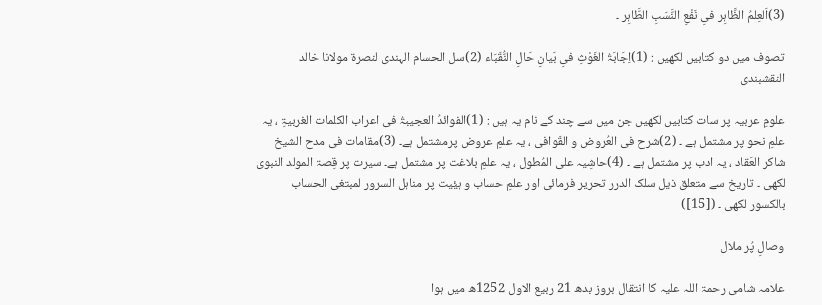(3)اَلعِلمُ الظَّاہِر فیِ نَفْعِ النَّسَبِ الطَّاہِر ۔

تصوف میں دو کتابیں لکھیں : (1)اِجَابَۃُ الغَوْثِ فیِ بَیانِ حَالِ النُّقَبَاء (2)سل الحسام الہندی لنصرۃ مولانا خالد النقشبندی

علومِ عربیہ پر سات کتابیں لکھیں جن میں سے چند کے نام یہ ہیں : (1)الفوائدُ العجیبۃُ فی اعراب الکلمات الغربیۃِ ، یہ علمِ نحو پر مشتمل ہے ۔ (2)شرح فی العُروض و القَوافی ، یہ علمِ عروض پرمشتمل ہے۔ (3)مقامات فی مدح الشیخ شاکر العَقاد ، یہ ادب پر مشتمل ہے ۔ (4)حاشِیہ علی المُطول ، یہ علمِ بلاغت پر مشتمل ہے۔ سیرت پر قِصۃ المولد النبوی لکھی ۔ تاریخ سے متعلق ذیل سلک الدرر تحریر فرمائی اور علمِ حساب و ہیٔیت پر مناہل السرور لمبتغی الحساب بالکسور لکھی ۔ ([15])

وصالِ پُر ملال

علامہ شامی رحمۃ اللہ علیہ کا انتقال بروز بدھ 21 ربیع الاول 1252ھ میں ہوا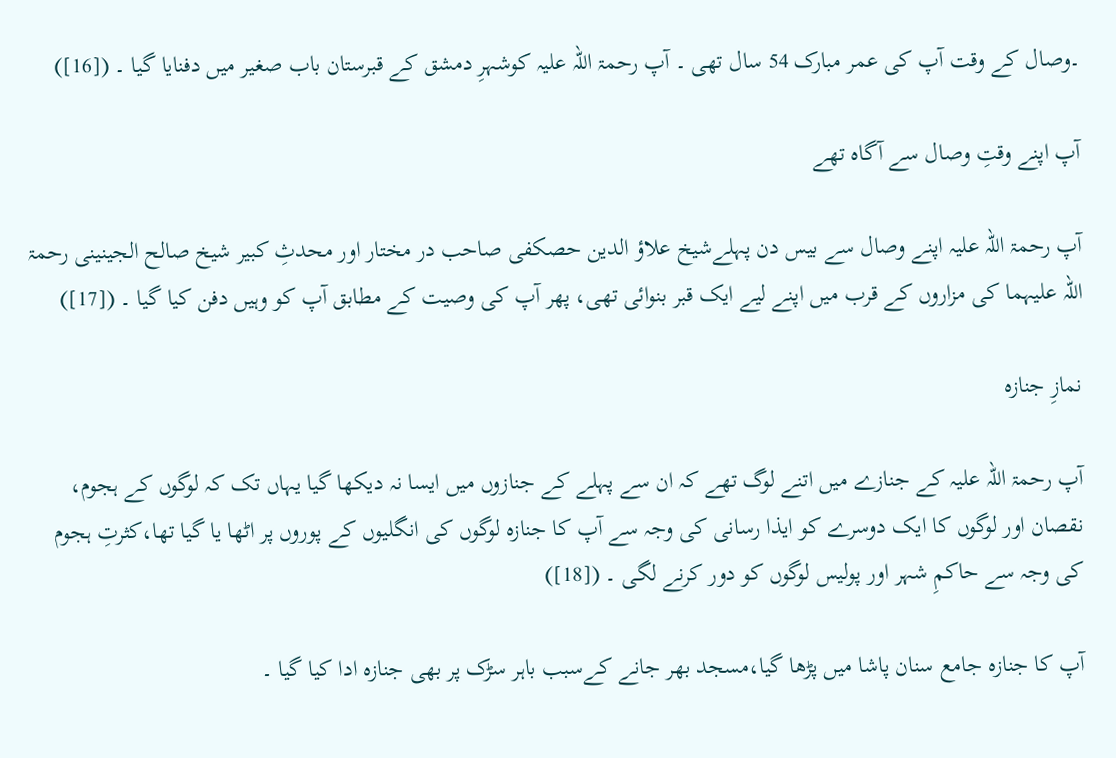۔وصال کے وقت آپ کی عمر مبارک 54 سال تھی ۔ آپ رحمۃ اللہ علیہ کوشہرِ دمشق کے قبرستان باب صغیر میں دفنایا گیا ۔ ([16])

آپ اپنے وقتِ وصال سے آگاہ تھے

آپ رحمۃ اللہ علیہ اپنے وصال سے بیس دن پہلےشیخ علاؤ الدین حصکفی صاحب در مختار اور محدثِ کبیر شیخ صالح الجینینی رحمۃ اللہ علیہما کی مزاروں کے قرب میں اپنے لیے ایک قبر بنوائی تھی، پھر آپ کی وصیت کے مطابق آپ کو وہیں دفن کیا گیا ۔ ([17])

نمازِ جنازہ

آپ رحمۃ اللہ علیہ کے جنازے میں اتنے لوگ تھے کہ ان سے پہلے کے جنازوں میں ایسا نہ دیکھا گیا یہاں تک کہ لوگوں کے ہجوم، نقصان اور لوگوں کا ایک دوسرے کو ایذا رسانی کی وجہ سے آپ کا جنازہ لوگوں کی انگلیوں کے پوروں پر اٹھا یا گیا تھا،کثرتِ ہجوم کی وجہ سے حاکمِ شہر اور پولیس لوگوں کو دور کرنے لگی ۔ ([18])

آپ کا جنازہ جامع سنان پاشا میں پڑھا گیا،مسجد بھر جانے کےسبب باہر سڑک پر بھی جنازہ ادا کیا گیا ۔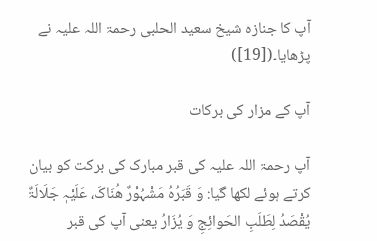آپ کا جنازہ شیخ سعید الحلبی رحمۃ اللہ علیہ نے پڑھایا۔([19])

آپ کے مزار کی برکات

آپ رحمۃ اللہ علیہ کی قبر مبارک کی برکت کو بیان کرتے ہوئے لکھا گیا: وَ قَبَرُہُ مَشْہُوْرٌ ھُنَاکَ، عَلَیْہٖ جَلَالَۃٌ یُقْصَدُ لِطَلَبِ الحَوائِجِ وَ یُزَارُ یعنی آپ کی قبر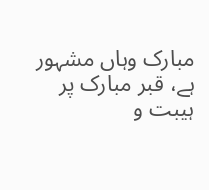مبارک وہاں مشہور ہے، قبر مبارک پر ہیبت و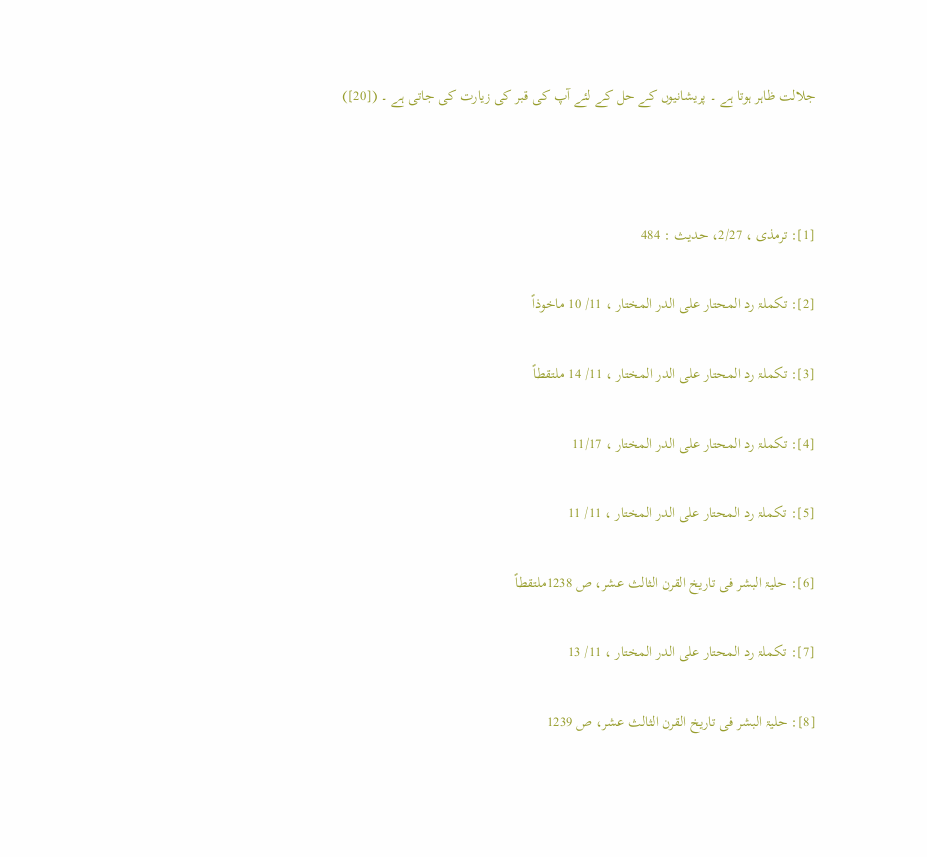جلالت ظاہر ہوتا ہے ۔ پریشانیوں کے حل کے لئے آپ کی قبر کی زیارت کی جاتی ہے ۔ ([20])



[1]: ترمذی ، 2/27، حدیث : 484

[2]: تکملۃ رد المحتار علی الدر المختار ، 11/ 10 ماخوذاً

[3]: تکملۃ رد المحتار علی الدر المختار ، 11/ 14 ملتقطاً

[4]: تکملۃ رد المحتار علی الدر المختار ، 11/17

[5]: تکملۃ رد المحتار علی الدر المختار ، 11/ 11

[6]: حلیۃ البشر فی تاریخ القرن الثالث عشر، ص 1238ملتقطاً

[7]: تکملۃ رد المحتار علی الدر المختار ، 11/ 13

[8]: حلیۃ البشر فی تاریخ القرن الثالث عشر، ص 1239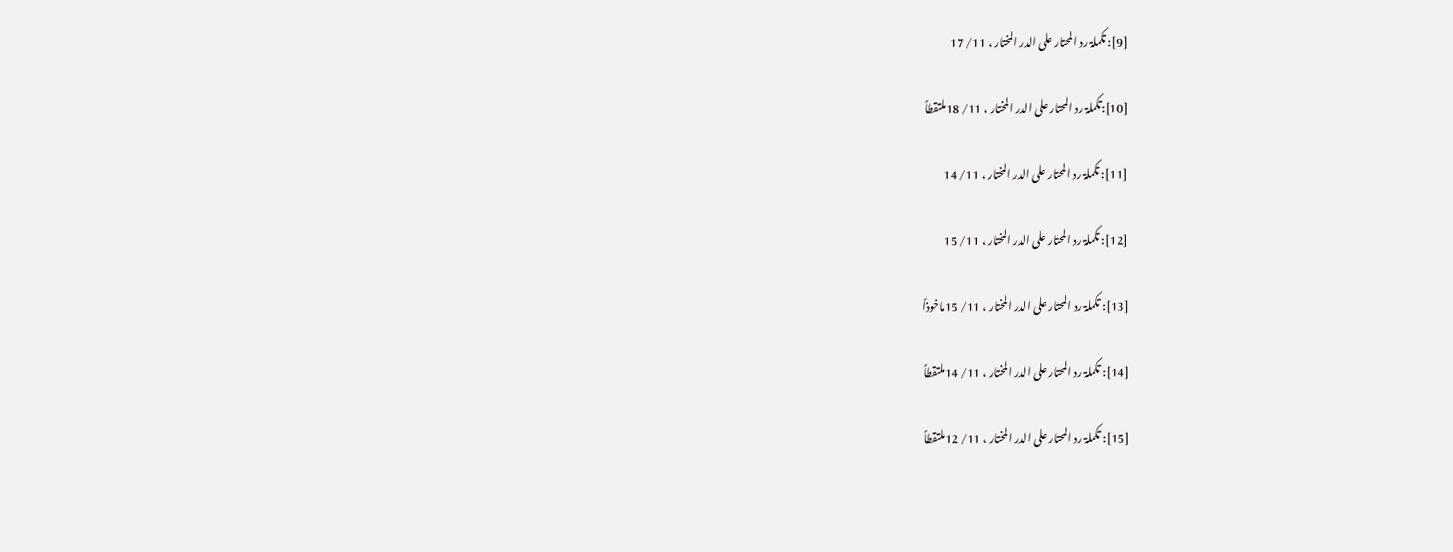[9]: تکملۃ رد المحتار علی الدر المختار ، 11/ 17

[10]:تکملۃ رد المحتار علی الدر المختار ، 11/ 18ملتقطاً

[11]: تکملۃ رد المحتار علی الدر المختار ، 11/ 14

[12]: تکملۃ رد المحتار علی الدر المختار ، 11/ 15

[13]: تکملۃ رد المحتار علی الدر المختار ، 11/ 15ماخوذاً

[14]: تکملۃ رد المحتار علی الدر المختار ، 11/ 14ملتقطاً

[15]: تکملۃ رد المحتار علی الدر المختار ، 11/ 12ملتقطاً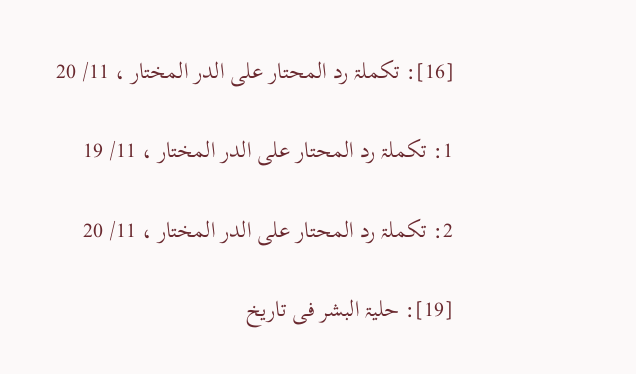[16]: تکملۃ رد المحتار علی الدر المختار ، 11/ 20

1: تکملۃ رد المحتار علی الدر المختار ، 11/ 19

2: تکملۃ رد المحتار علی الدر المختار ، 11/ 20

[19]: حلیۃ البشر فی تاریخ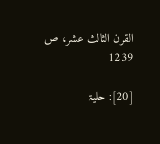القرن الثالث عشر، ص 1239

[20]: حلیۃ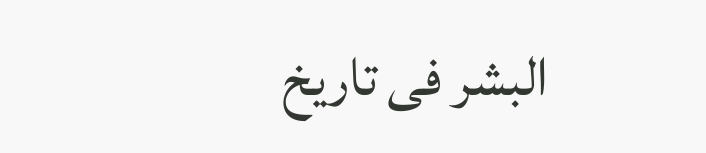البشر فی تاریخ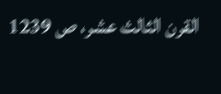القرن الثالث عشر، ص 1239